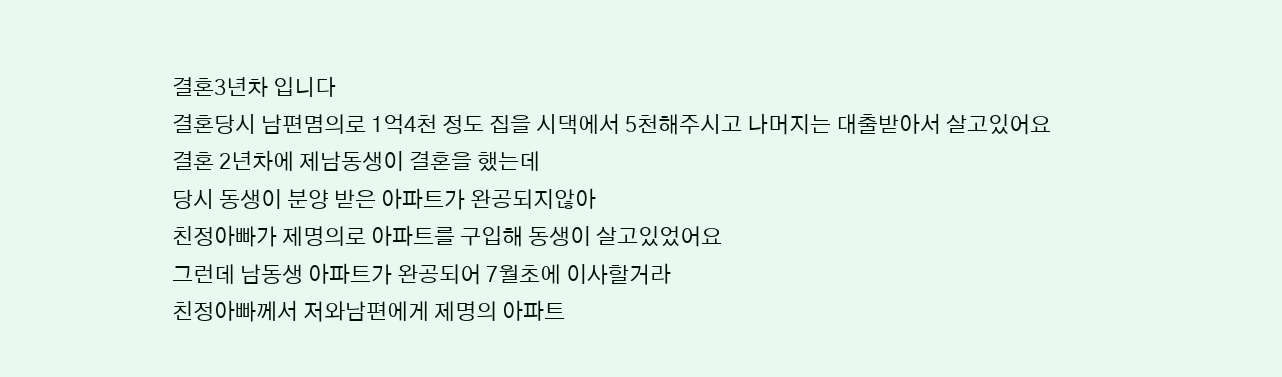결혼3년차 입니다
결혼당시 남편몀의로 1억4천 정도 집을 시댁에서 5천해주시고 나머지는 대출받아서 살고있어요
결혼 2년차에 제남동생이 결혼을 했는데
당시 동생이 분양 받은 아파트가 완공되지않아
친정아빠가 제명의로 아파트를 구입해 동생이 살고있었어요
그런데 남동생 아파트가 완공되어 7월초에 이사할거라
친정아빠께서 저와남편에게 제명의 아파트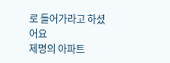로 들어가라고 하셨어요
제명의 아파트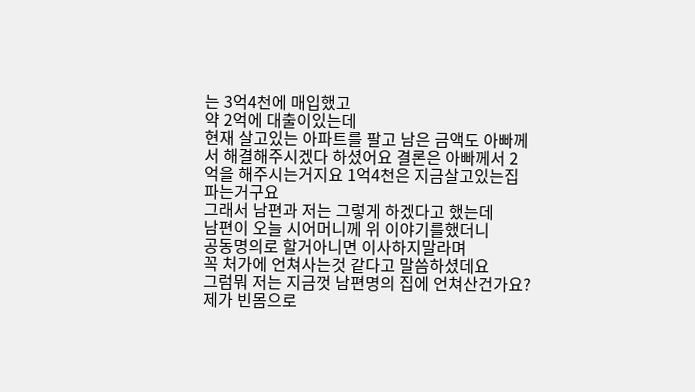는 3억4천에 매입했고
약 2억에 대출이있는데
현재 살고있는 아파트를 팔고 남은 금액도 아빠께서 해결해주시겠다 하셨어요 결론은 아빠께서 2억을 해주시는거지요 1억4천은 지금살고있는집 파는거구요
그래서 남편과 저는 그렇게 하겠다고 했는데
남편이 오늘 시어머니께 위 이야기를했더니
공동명의로 할거아니면 이사하지말라며
꼭 처가에 언쳐사는것 같다고 말씀하셨데요
그럼뭐 저는 지금껏 남편명의 집에 언쳐산건가요?
제가 빈몸으로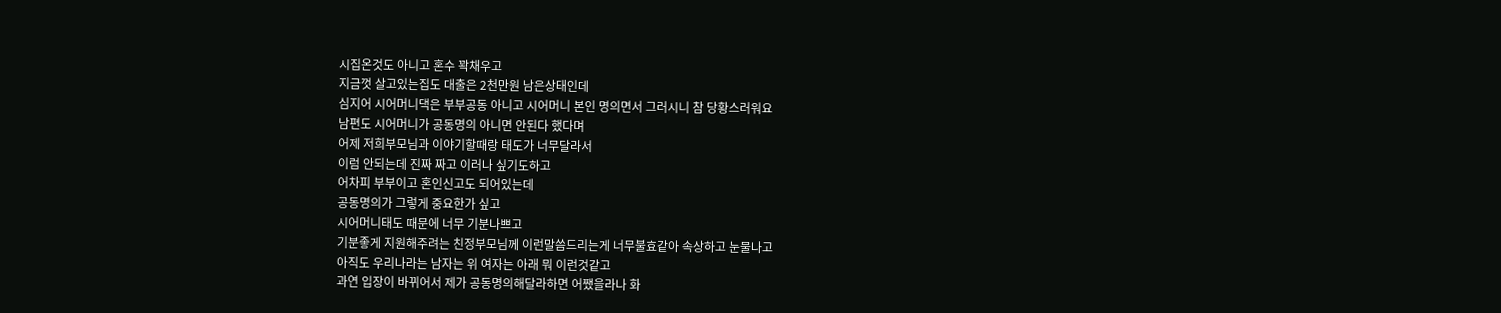시집온것도 아니고 혼수 꽉채우고
지금껏 살고있는집도 대출은 2천만원 남은상태인데
심지어 시어머니댁은 부부공동 아니고 시어머니 본인 명의면서 그러시니 참 당황스러워요
남편도 시어머니가 공동명의 아니면 안된다 했다며
어제 저희부모님과 이야기할때랑 태도가 너무달라서
이럼 안되는데 진짜 짜고 이러나 싶기도하고
어차피 부부이고 혼인신고도 되어있는데
공동명의가 그렇게 중요한가 싶고
시어머니태도 때문에 너무 기분나쁘고
기분좋게 지원해주려는 친정부모님께 이런말씀드리는게 너무불효같아 속상하고 눈물나고
아직도 우리나라는 남자는 위 여자는 아래 뭐 이런것같고
과연 입장이 바뀌어서 제가 공동명의해달라하면 어쨌을라나 화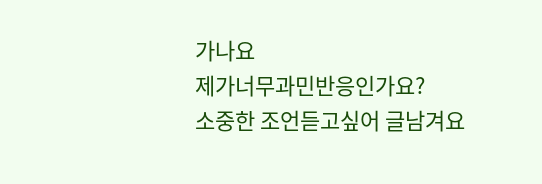가나요
제가너무과민반응인가요?
소중한 조언듣고싶어 글남겨요